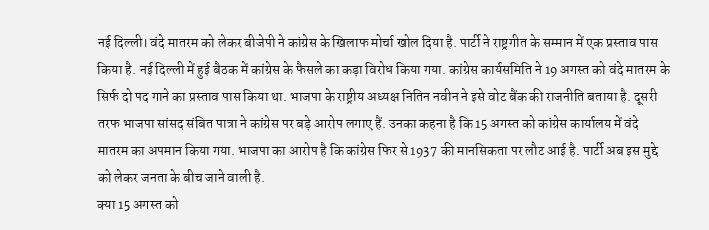नई दिल्ली। वंदे मातरम को लेकर बीजेपी ने कांग्रेस के खिलाफ मोर्चा खोल दिया है. पार्टी ने राष्ट्रगीत के सम्मान में एक प्रस्ताव पास किया है. नई दिल्ली में हुई बैठक में कांग्रेस के फैसले का कड़ा विरोध किया गया. कांग्रेस कार्यसमिति ने 19 अगस्त को वंदे मातरम के सिर्फ दो पद गाने का प्रस्ताव पास किया था. भाजपा के राष्ट्रीय अध्यक्ष नितिन नवीन ने इसे वोट बैंक की राजनीति बताया है. दूसरी तरफ भाजपा सांसद संबित पात्रा ने कांग्रेस पर बड़े आरोप लगाए हैं. उनका कहना है कि 15 अगस्त को कांग्रेस कार्यालय में वंदे मातरम का अपमान किया गया. भाजपा का आरोप है कि कांग्रेस फिर से 1937 की मानसिकता पर लौट आई है. पार्टी अब इस मुद्दे को लेकर जनता के बीच जाने वाली है.
क्या 15 अगस्त को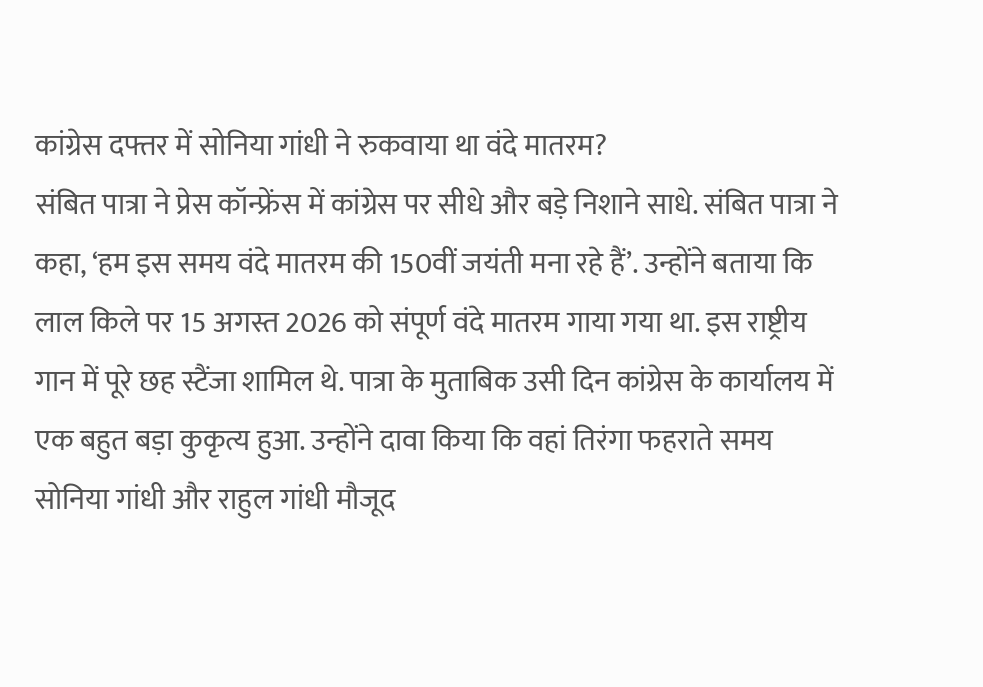कांग्रेस दफ्तर में सोनिया गांधी ने रुकवाया था वंदे मातरम?
संबित पात्रा ने प्रेस कॉन्फ्रेंस में कांग्रेस पर सीधे और बड़े निशाने साधे. संबित पात्रा ने कहा, ‘हम इस समय वंदे मातरम की 150वीं जयंती मना रहे हैं’. उन्होंने बताया कि लाल किले पर 15 अगस्त 2026 को संपूर्ण वंदे मातरम गाया गया था. इस राष्ट्रीय गान में पूरे छह स्टैंजा शामिल थे. पात्रा के मुताबिक उसी दिन कांग्रेस के कार्यालय में एक बहुत बड़ा कुकृत्य हुआ. उन्होंने दावा किया कि वहां तिरंगा फहराते समय सोनिया गांधी और राहुल गांधी मौजूद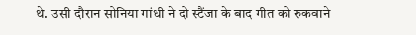थे. उसी दौरान सोनिया गांधी ने दो स्टैंजा के बाद गीत को रुकवाने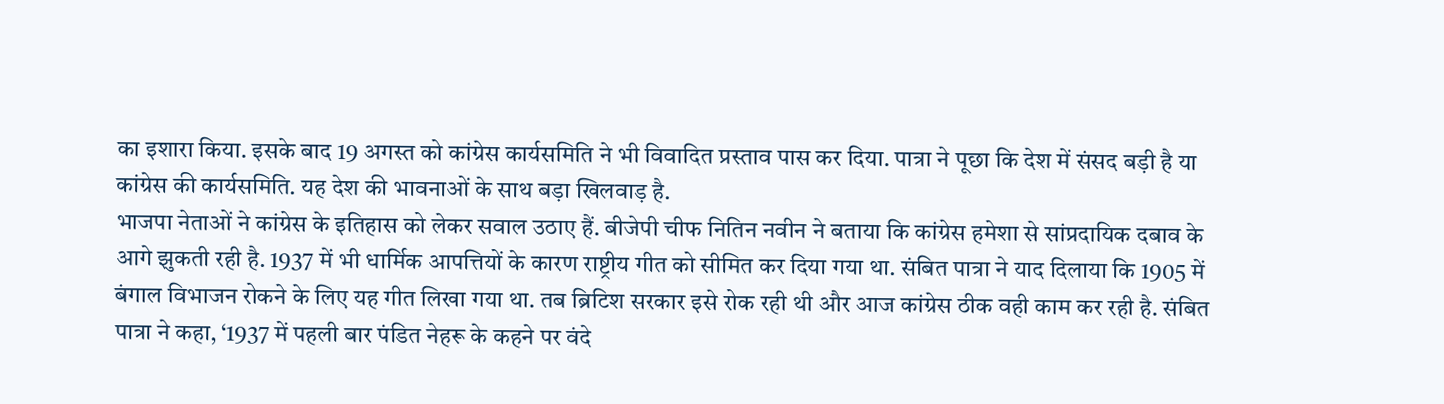का इशारा किया. इसके बाद 19 अगस्त को कांग्रेस कार्यसमिति ने भी विवादित प्रस्ताव पास कर दिया. पात्रा ने पूछा कि देश में संसद बड़ी है या कांग्रेस की कार्यसमिति. यह देश की भावनाओं के साथ बड़ा खिलवाड़ है.
भाजपा नेताओं ने कांग्रेस के इतिहास को लेकर सवाल उठाए हैं. बीजेपी चीफ नितिन नवीन ने बताया कि कांग्रेस हमेशा से सांप्रदायिक दबाव के आगे झुकती रही है. 1937 में भी धार्मिक आपत्तियों के कारण राष्ट्रीय गीत को सीमित कर दिया गया था. संबित पात्रा ने याद दिलाया कि 1905 में बंगाल विभाजन रोकने के लिए यह गीत लिखा गया था. तब ब्रिटिश सरकार इसे रोक रही थी और आज कांग्रेस ठीक वही काम कर रही है. संबित पात्रा ने कहा, ‘1937 में पहली बार पंडित नेहरू के कहने पर वंदे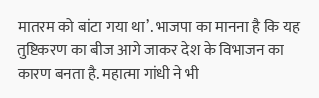मातरम को बांटा गया था’. भाजपा का मानना है कि यह तुष्टिकरण का बीज आगे जाकर देश के विभाजन का कारण बनता है. महात्मा गांधी ने भी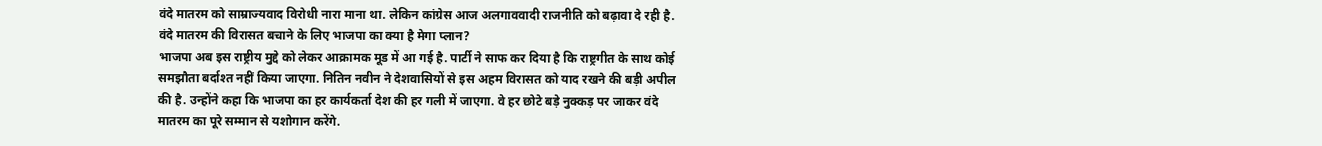वंदे मातरम को साम्राज्यवाद विरोधी नारा माना था. लेकिन कांग्रेस आज अलगाववादी राजनीति को बढ़ावा दे रही है.
वंदे मातरम की विरासत बचाने के लिए भाजपा का क्या है मेगा प्लान?
भाजपा अब इस राष्ट्रीय मुद्दे को लेकर आक्रामक मूड में आ गई है. पार्टी ने साफ कर दिया है कि राष्ट्रगीत के साथ कोई समझौता बर्दाश्त नहीं किया जाएगा. नितिन नवीन ने देशवासियों से इस अहम विरासत को याद रखने की बड़ी अपील की है. उन्होंने कहा कि भाजपा का हर कार्यकर्ता देश की हर गली में जाएगा. वे हर छोटे बड़े नुक्कड़ पर जाकर वंदे मातरम का पूरे सम्मान से यशोगान करेंगे.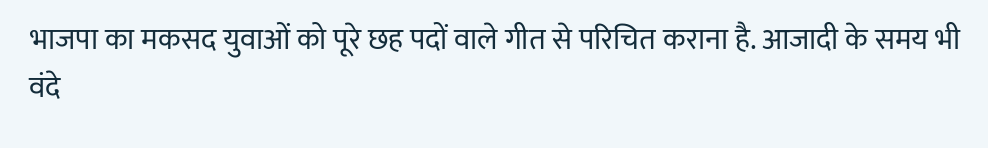भाजपा का मकसद युवाओं को पूरे छह पदों वाले गीत से परिचित कराना है. आजादी के समय भी वंदे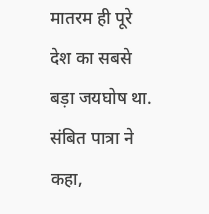मातरम ही पूरे देश का सबसे बड़ा जयघोष था. संबित पात्रा ने कहा,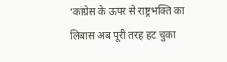‘कांग्रेस के ऊपर से राष्ट्रभक्ति का लिबास अब पूरी तरह हट चुका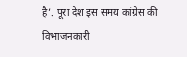है’. पूरा देश इस समय कांग्रेस की विभाजनकारी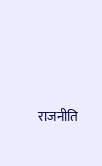राजनीति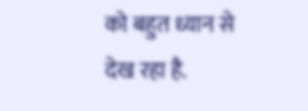को बहुत ध्यान से देख रहा है.